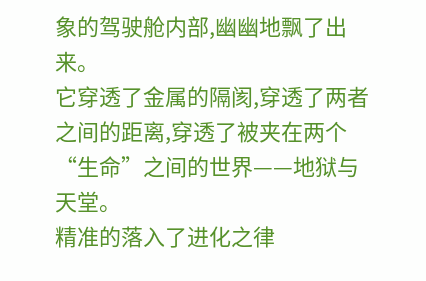象的驾驶舱内部,幽幽地飘了出来。
它穿透了金属的隔阂,穿透了两者之间的距离,穿透了被夹在两个“生命”之间的世界——地狱与天堂。
精准的落入了进化之律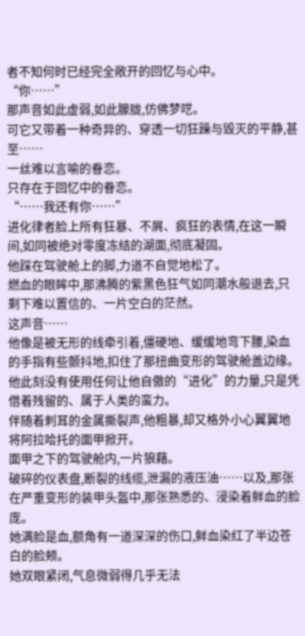者不知何时已经完全敞开的回忆与心中。
“你……”
那声音如此虚弱,如此朦胧,仿佛梦呓。
可它又带着一种奇异的、穿透一切狂躁与毁灭的平静,甚至……
一丝难以言喻的眷恋。
只存在于回忆中的眷恋。
“……我还有你……”
进化律者脸上所有狂暴、不屑、疯狂的表情,在这一瞬间,如同被绝对零度冻结的湖面,彻底凝固。
他踩在驾驶舱上的脚,力道不自觉地松了。
燃血的眼眸中,那沸腾的紫黑色狂气如同潮水般退去,只剩下难以置信的、一片空白的茫然。
这声音……
他像是被无形的线牵引着,僵硬地、缓缓地弯下腰,染血的手指有些颤抖地,扣住了那扭曲变形的驾驶舱盖边缘。
他此刻没有使用任何让他自傲的“进化”的力量,只是凭借着残留的、属于人类的蛮力。
伴随着刺耳的金属撕裂声,他粗暴,却又格外小心翼翼地将阿拉哈托的面甲掀开。
面甲之下的驾驶舱内,一片狼藉。
破碎的仪表盘,断裂的线缆,泄漏的液压油……以及,那张在严重变形的装甲头盔中,那张熟悉的、浸染着鲜血的脸庞。
她满脸是血,额角有一道深深的伤口,鲜血染红了半边苍白的脸颊。
她双眼紧闭,气息微弱得几乎无法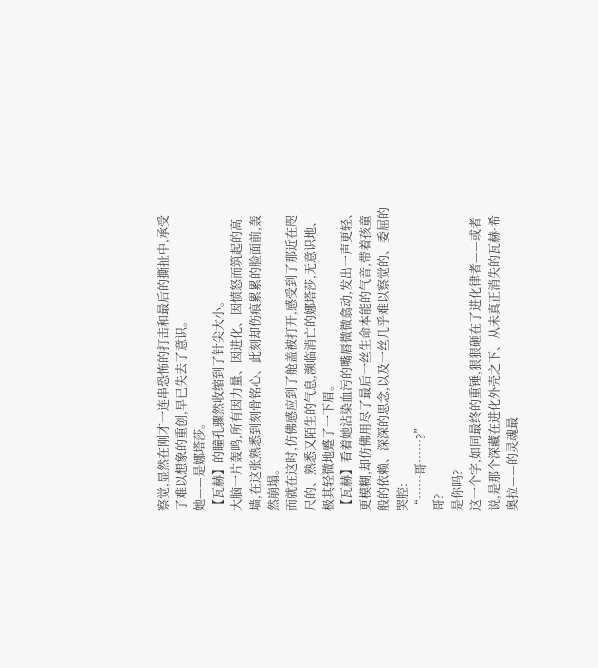察觉,显然在刚才一连串恐怖的打击和最后的撕扯中,承受了难以想象的重创,早已失去了意识。
她——是娜塔莎。
【瓦赫】的瞳孔骤然收缩到了针尖大小。
大脑一片轰鸣,所有因力量、因进化、因愤怒而筑起的高墙,在这张熟悉到刻骨铭心、此刻却伤痕累累的脸面前,轰然崩塌。
而就在这时,仿佛感应到了舱盖被打开,感受到了那近在咫尺的、熟悉又陌生的气息,濒临消亡的娜塔莎,无意识地、极其轻微地蹙了一下眉。
【瓦赫】看着她沾染血污的嘴唇微微翕动,发出一声更轻、更模糊,却仿佛用尽了最后一丝生命本能的气音,带着孩童般的依赖、深深的思念,以及一丝几乎难以察觉的、委屈的哭腔:
“……哥……?”
哥?
是你吗?
这一个字,如同最终的重锤,狠狠砸在了进化律者——或者说,是那个深藏在进化外壳之下、从未真正消失的瓦赫·希奥拉——的灵魂最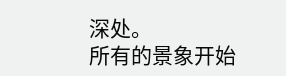深处。
所有的景象开始